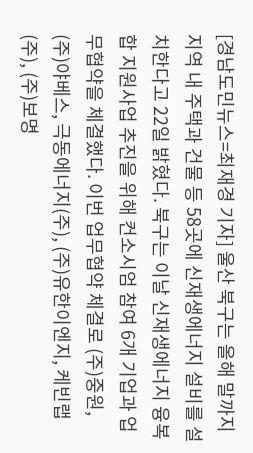[경남도민뉴스=최재경 기자] 울산 북구는 올해 말까지 지역 내 주택과 건물 등 58곳에 신재생에너지 설비를 설치한다고 22일 밝혔다. 북구는 이날 신재생에너지 융복합 지원사업 추진을 위해 컨소시엄 참여 6개 기업과 업무협약을 체결했다. 이번 업무협약 체결로 (주)중원, (주)야베스, 극동에너지(주), (주)유한이엔지, 케빈랩(주), (주)보명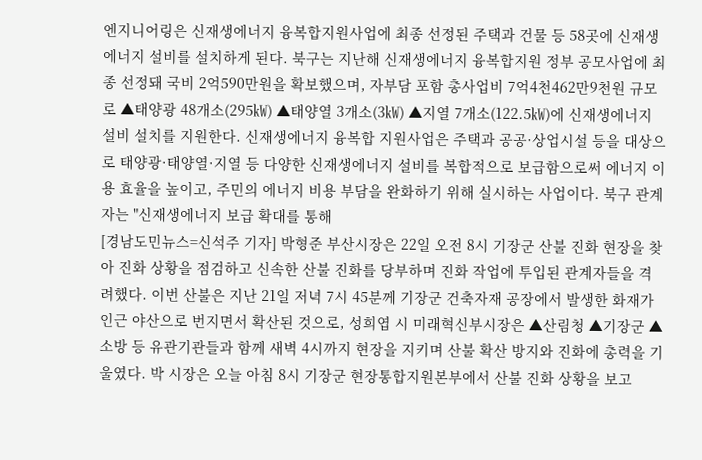엔지니어링은 신재생에너지 융복합지원사업에 최종 선정된 주택과 건물 등 58곳에 신재생에너지 설비를 설치하게 된다. 북구는 지난해 신재생에너지 융복합지원 정부 공모사업에 최종 선정돼 국비 2억590만원을 확보했으며, 자부담 포함 총사업비 7억4천462만9천원 규모로 ▲태양광 48개소(295㎾) ▲태양열 3개소(3㎾) ▲지열 7개소(122.5㎾)에 신재생에너지 설비 설치를 지원한다. 신재생에너지 융복합 지원사업은 주택과 공공·상업시설 등을 대상으로 태양광·태양열·지열 등 다양한 신재생에너지 설비를 복합적으로 보급함으로써 에너지 이용 효율을 높이고, 주민의 에너지 비용 부담을 완화하기 위해 실시하는 사업이다. 북구 관계자는 "신재생에너지 보급 확대를 통해
[경남도민뉴스=신석주 기자] 박형준 부산시장은 22일 오전 8시 기장군 산불 진화 현장을 찾아 진화 상황을 점검하고 신속한 산불 진화를 당부하며 진화 작업에 투입된 관계자들을 격려했다. 이번 산불은 지난 21일 저녁 7시 45분께 기장군 건축자재 공장에서 발생한 화재가 인근 야산으로 번지면서 확산된 것으로, 성희엽 시 미래혁신부시장은 ▲산림청 ▲기장군 ▲소방 등 유관기관들과 함께 새벽 4시까지 현장을 지키며 산불 확산 방지와 진화에 총력을 기울였다. 박 시장은 오늘 아침 8시 기장군 현장통합지원본부에서 산불 진화 상황을 보고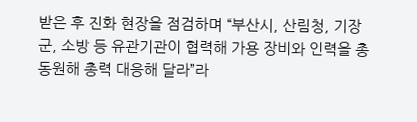받은 후 진화 현장을 점검하며 “부산시, 산림청, 기장군, 소방 등 유관기관이 협력해 가용 장비와 인력을 총동원해 총력 대응해 달라”라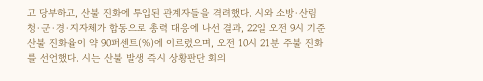고 당부하고, 산불 진화에 투입된 관계자들을 격려했다. 시와 소방·산림청·군·경·지자체가 합동으로 총력 대응에 나선 결과, 22일 오전 9시 기준 산불 진화율이 약 90퍼센트(%)에 이르렀으며, 오전 10시 21분 주불 진화를 선언했다. 시는 산불 발생 즉시 상황판단 회의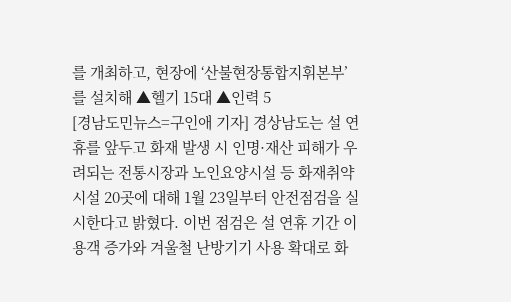를 개최하고, 현장에 ‘산불현장통합지휘본부’를 설치해 ▲헬기 15대 ▲인력 5
[경남도민뉴스=구인애 기자] 경상남도는 설 연휴를 앞두고 화재 발생 시 인명·재산 피해가 우려되는 전통시장과 노인요양시설 등 화재취약시설 20곳에 대해 1월 23일부터 안전점검을 실시한다고 밝혔다. 이번 점검은 설 연휴 기간 이용객 증가와 겨울철 난방기기 사용 확대로 화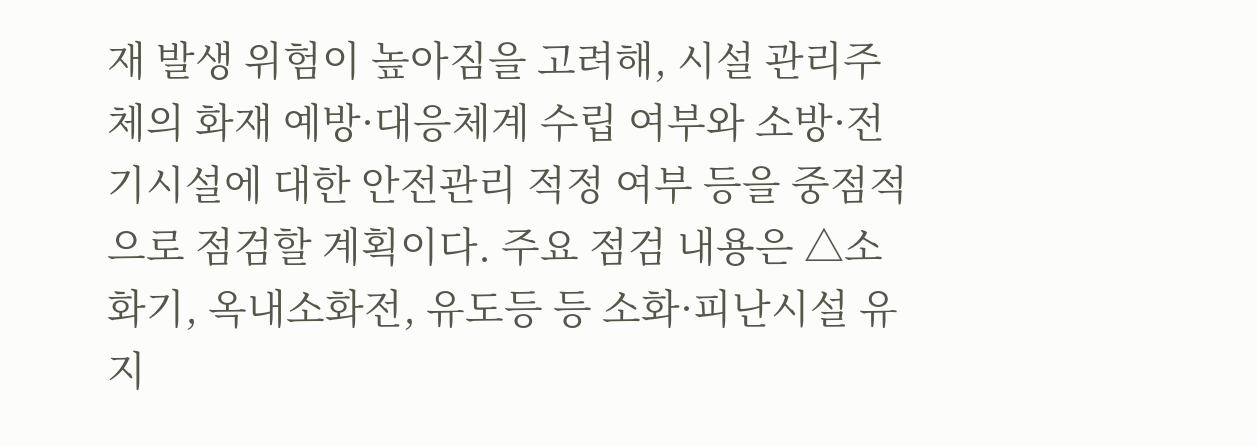재 발생 위험이 높아짐을 고려해, 시설 관리주체의 화재 예방·대응체계 수립 여부와 소방·전기시설에 대한 안전관리 적정 여부 등을 중점적으로 점검할 계획이다. 주요 점검 내용은 △소화기, 옥내소화전, 유도등 등 소화·피난시설 유지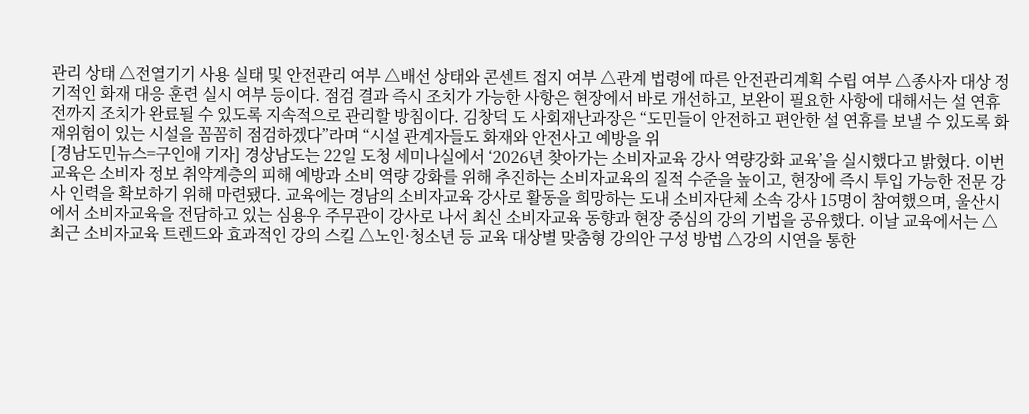관리 상태 △전열기기 사용 실태 및 안전관리 여부 △배선 상태와 콘센트 접지 여부 △관계 법령에 따른 안전관리계획 수립 여부 △종사자 대상 정기적인 화재 대응 훈련 실시 여부 등이다. 점검 결과 즉시 조치가 가능한 사항은 현장에서 바로 개선하고, 보완이 필요한 사항에 대해서는 설 연휴 전까지 조치가 완료될 수 있도록 지속적으로 관리할 방침이다. 김창덕 도 사회재난과장은 “도민들이 안전하고 편안한 설 연휴를 보낼 수 있도록 화재위험이 있는 시설을 꼼꼼히 점검하겠다”라며 “시설 관계자들도 화재와 안전사고 예방을 위
[경남도민뉴스=구인애 기자] 경상남도는 22일 도청 세미나실에서 ‘2026년 찾아가는 소비자교육 강사 역량강화 교육’을 실시했다고 밝혔다. 이번 교육은 소비자 정보 취약계층의 피해 예방과 소비 역량 강화를 위해 추진하는 소비자교육의 질적 수준을 높이고, 현장에 즉시 투입 가능한 전문 강사 인력을 확보하기 위해 마련됐다. 교육에는 경남의 소비자교육 강사로 활동을 희망하는 도내 소비자단체 소속 강사 15명이 참여했으며, 울산시에서 소비자교육을 전담하고 있는 심용우 주무관이 강사로 나서 최신 소비자교육 동향과 현장 중심의 강의 기법을 공유했다. 이날 교육에서는 △최근 소비자교육 트렌드와 효과적인 강의 스킬 △노인·청소년 등 교육 대상별 맞춤형 강의안 구성 방법 △강의 시연을 통한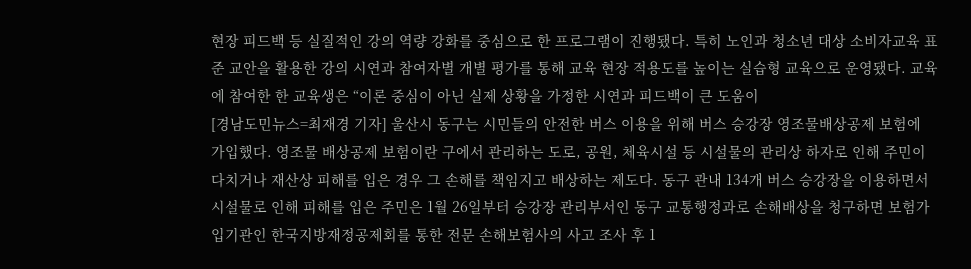현장 피드백 등 실질적인 강의 역량 강화를 중심으로 한 프로그램이 진행됐다. 특히 노인과 청소년 대상 소비자교육 표준 교안을 활용한 강의 시연과 참여자별 개별 평가를 통해 교육 현장 적용도를 높이는 실습형 교육으로 운영됐다. 교육에 참여한 한 교육생은 “이론 중심이 아닌 실제 상황을 가정한 시연과 피드백이 큰 도움이
[경남도민뉴스=최재경 기자] 울산시 동구는 시민들의 안전한 버스 이용을 위해 버스 승강장 영조물배상공제 보험에 가입했다. 영조물 배상공제 보험이란 구에서 관리하는 도로, 공원, 체육시설 등 시설물의 관리상 하자로 인해 주민이 다치거나 재산상 피해를 입은 경우 그 손해를 책임지고 배상하는 제도다. 동구 관내 134개 버스 승강장을 이용하면서 시설물로 인해 피해를 입은 주민은 1월 26일부터 승강장 관리부서인 동구 교통행정과로 손해배상을 청구하면 보험가입기관인 한국지방재정공제회를 통한 전문 손해보험사의 사고 조사 후 1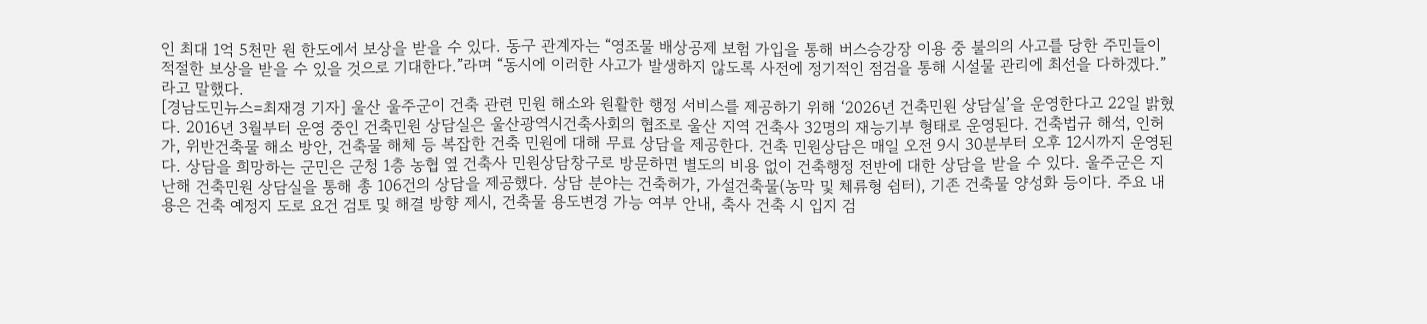인 최대 1억 5천만 원 한도에서 보상을 받을 수 있다. 동구 관계자는 “영조물 배상공제 보험 가입을 통해 버스승강장 이용 중 불의의 사고를 당한 주민들이 적절한 보상을 받을 수 있을 것으로 기대한다.”라며 “동시에 이러한 사고가 발생하지 않도록 사전에 정기적인 점검을 통해 시설물 관리에 최선을 다하겠다.”라고 말했다.
[경남도민뉴스=최재경 기자] 울산 울주군이 건축 관련 민원 해소와 원활한 행정 서비스를 제공하기 위해 ‘2026년 건축민원 상담실’을 운영한다고 22일 밝혔다. 2016년 3월부터 운영 중인 건축민원 상담실은 울산광역시건축사회의 협조로 울산 지역 건축사 32명의 재능기부 형태로 운영된다. 건축법규 해석, 인허가, 위반건축물 해소 방안, 건축물 해체 등 복잡한 건축 민원에 대해 무료 상담을 제공한다. 건축 민원상담은 매일 오전 9시 30분부터 오후 12시까지 운영된다. 상담을 희망하는 군민은 군청 1층 농협 옆 건축사 민원상담창구로 방문하면 별도의 비용 없이 건축행정 전반에 대한 상담을 받을 수 있다. 울주군은 지난해 건축민원 상담실을 통해 총 106건의 상담을 제공했다. 상담 분야는 건축허가, 가설건축물(농막 및 체류형 쉼터), 기존 건축물 양성화 등이다. 주요 내용은 건축 예정지 도로 요건 검토 및 해결 방향 제시, 건축물 용도변경 가능 여부 안내, 축사 건축 시 입지 검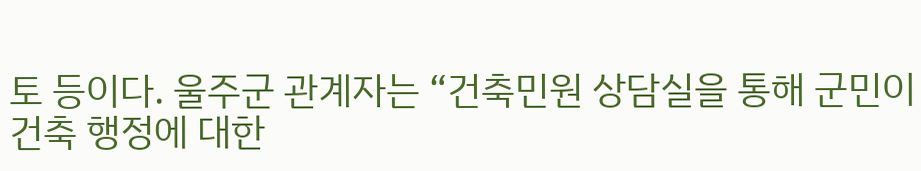토 등이다. 울주군 관계자는 “건축민원 상담실을 통해 군민이 건축 행정에 대한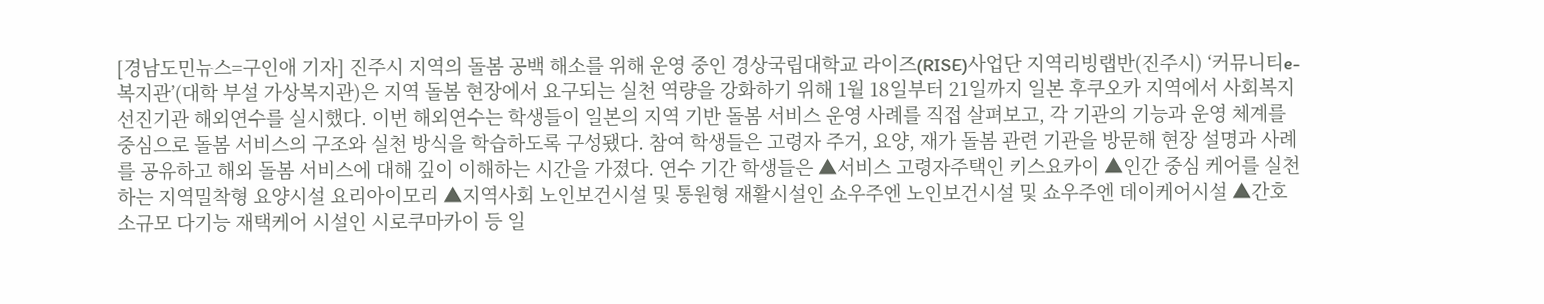[경남도민뉴스=구인애 기자] 진주시 지역의 돌봄 공백 해소를 위해 운영 중인 경상국립대학교 라이즈(RISE)사업단 지역리빙랩반(진주시) ‘커뮤니티e-복지관’(대학 부설 가상복지관)은 지역 돌봄 현장에서 요구되는 실천 역량을 강화하기 위해 1월 18일부터 21일까지 일본 후쿠오카 지역에서 사회복지 선진기관 해외연수를 실시했다. 이번 해외연수는 학생들이 일본의 지역 기반 돌봄 서비스 운영 사례를 직접 살펴보고, 각 기관의 기능과 운영 체계를 중심으로 돌봄 서비스의 구조와 실천 방식을 학습하도록 구성됐다. 참여 학생들은 고령자 주거, 요양, 재가 돌봄 관련 기관을 방문해 현장 설명과 사례를 공유하고 해외 돌봄 서비스에 대해 깊이 이해하는 시간을 가졌다. 연수 기간 학생들은 ▲서비스 고령자주택인 키스요카이 ▲인간 중심 케어를 실천하는 지역밀착형 요양시설 요리아이모리 ▲지역사회 노인보건시설 및 통원형 재활시설인 쇼우주엔 노인보건시설 및 쇼우주엔 데이케어시설 ▲간호 소규모 다기능 재택케어 시설인 시로쿠마카이 등 일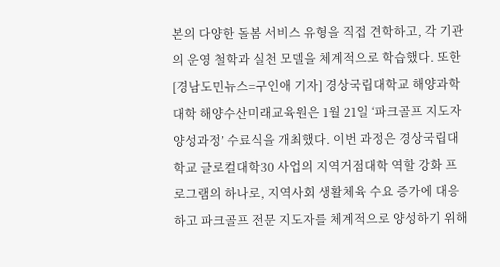본의 다양한 돌봄 서비스 유형을 직접 견학하고, 각 기관의 운영 철학과 실천 모델을 체계적으로 학습했다. 또한
[경남도민뉴스=구인애 기자] 경상국립대학교 해양과학대학 해양수산미래교육원은 1월 21일 ‘파크골프 지도자 양성과정’ 수료식을 개최했다. 이번 과정은 경상국립대학교 글로컬대학30 사업의 지역거점대학 역할 강화 프로그램의 하나로, 지역사회 생활체육 수요 증가에 대응하고 파크골프 전문 지도자를 체계적으로 양성하기 위해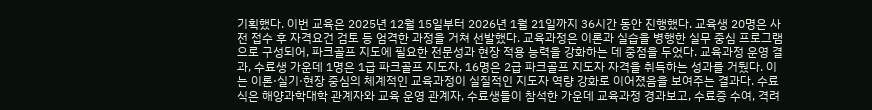기획했다. 이번 교육은 2025년 12월 15일부터 2026년 1월 21일까지 36시간 동안 진행했다. 교육생 20명은 사전 접수 후 자격요건 검토 등 엄격한 과정을 거쳐 선발했다. 교육과정은 이론과 실습을 병행한 실무 중심 프로그램으로 구성되어, 파크골프 지도에 필요한 전문성과 현장 적용 능력을 강화하는 데 중점을 두었다. 교육과정 운영 결과, 수료생 가운데 1명은 1급 파크골프 지도자, 16명은 2급 파크골프 지도자 자격을 취득하는 성과를 거뒀다. 이는 이론·실기·현장 중심의 체계적인 교육과정이 실질적인 지도자 역량 강화로 이어졌음을 보여주는 결과다. 수료식은 해양과학대학 관계자와 교육 운영 관계자, 수료생들이 참석한 가운데 교육과정 경과보고, 수료증 수여, 격려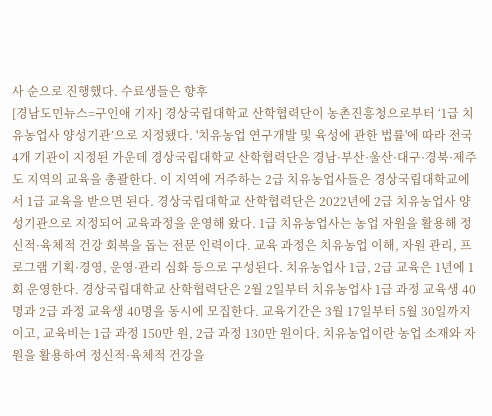사 순으로 진행했다. 수료생들은 향후
[경남도민뉴스=구인애 기자] 경상국립대학교 산학협력단이 농촌진흥청으로부터 ‘1급 치유농업사 양성기관’으로 지정됐다. '치유농업 연구개발 및 육성에 관한 법률'에 따라 전국 4개 기관이 지정된 가운데 경상국립대학교 산학협력단은 경남·부산·울산·대구·경북·제주도 지역의 교육을 총괄한다. 이 지역에 거주하는 2급 치유농업사들은 경상국립대학교에서 1급 교육을 받으면 된다. 경상국립대학교 산학협력단은 2022년에 2급 치유농업사 양성기관으로 지정되어 교육과정을 운영해 왔다. 1급 치유농업사는 농업 자원을 활용해 정신적·육체적 건강 회복을 돕는 전문 인력이다. 교육 과정은 치유농업 이해, 자원 관리, 프로그램 기획·경영, 운영·관리 심화 등으로 구성된다. 치유농업사 1급, 2급 교육은 1년에 1회 운영한다. 경상국립대학교 산학협력단은 2월 2일부터 치유농업사 1급 과정 교육생 40명과 2급 과정 교육생 40명을 동시에 모집한다. 교육기간은 3월 17일부터 5월 30일까지이고, 교육비는 1급 과정 150만 원, 2급 과정 130만 원이다. 치유농업이란 농업 소재와 자원을 활용하여 정신적·육체적 건강을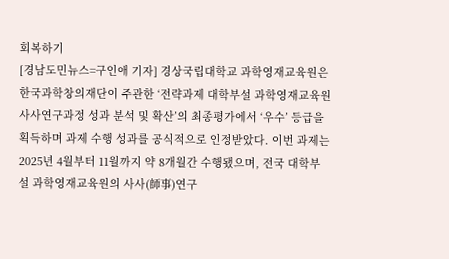회복하기
[경남도민뉴스=구인애 기자] 경상국립대학교 과학영재교육원은 한국과학창의재단이 주관한 ‘전략과제 대학부설 과학영재교육원 사사연구과정 성과 분석 및 확산’의 최종평가에서 ‘우수’ 등급을 획득하며 과제 수행 성과를 공식적으로 인정받았다. 이번 과제는 2025년 4월부터 11월까지 약 8개월간 수행됐으며, 전국 대학부설 과학영재교육원의 사사(師事)연구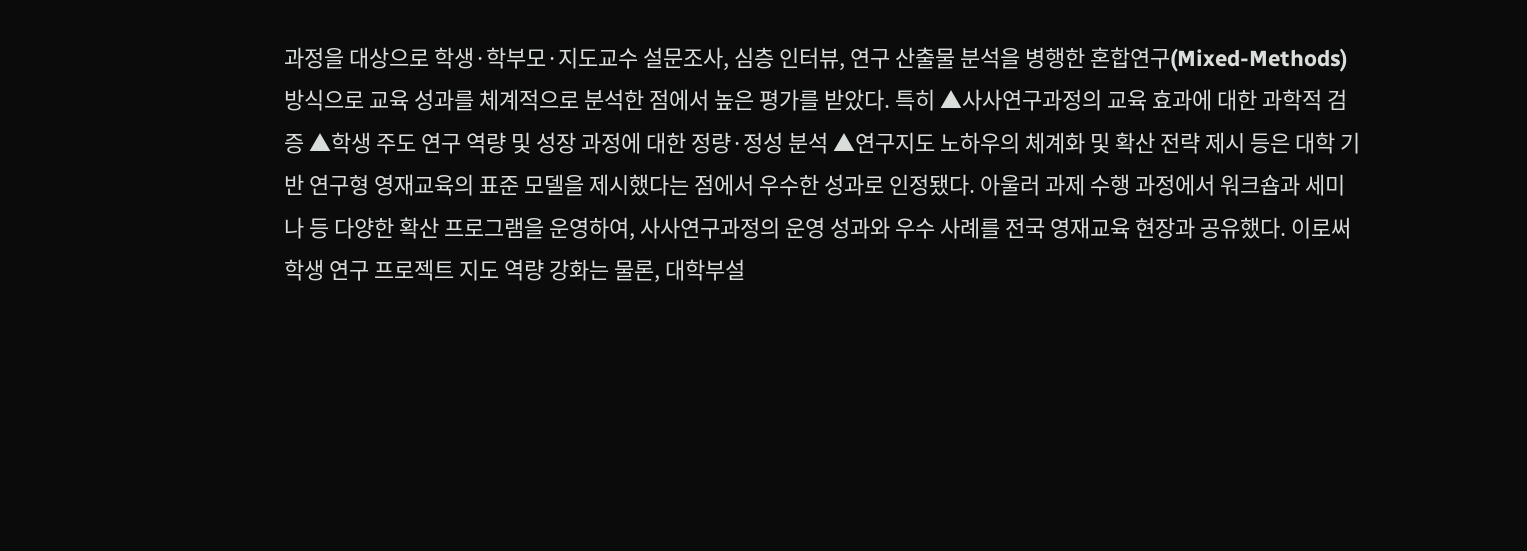과정을 대상으로 학생·학부모·지도교수 설문조사, 심층 인터뷰, 연구 산출물 분석을 병행한 혼합연구(Mixed-Methods) 방식으로 교육 성과를 체계적으로 분석한 점에서 높은 평가를 받았다. 특히 ▲사사연구과정의 교육 효과에 대한 과학적 검증 ▲학생 주도 연구 역량 및 성장 과정에 대한 정량·정성 분석 ▲연구지도 노하우의 체계화 및 확산 전략 제시 등은 대학 기반 연구형 영재교육의 표준 모델을 제시했다는 점에서 우수한 성과로 인정됐다. 아울러 과제 수행 과정에서 워크숍과 세미나 등 다양한 확산 프로그램을 운영하여, 사사연구과정의 운영 성과와 우수 사례를 전국 영재교육 현장과 공유했다. 이로써 학생 연구 프로젝트 지도 역량 강화는 물론, 대학부설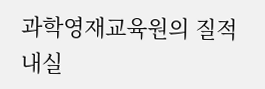과학영재교육원의 질적 내실